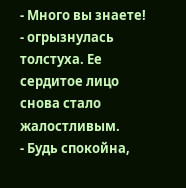- Много вы знаете! - огрызнулась толстуха. Ее сердитое лицо снова стало жалостливым.
- Будь спокойна,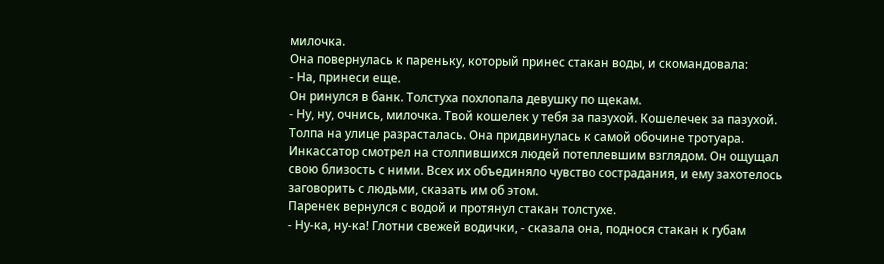милочка.
Она повернулась к пареньку, который принес стакан воды, и скомандовала:
- На, принеси еще.
Он ринулся в банк. Толстуха похлопала девушку по щекам.
- Ну, ну, очнись, милочка. Твой кошелек у тебя за пазухой. Кошелечек за пазухой.
Толпа на улице разрасталась. Она придвинулась к самой обочине тротуара. Инкассатор смотрел на столпившихся людей потеплевшим взглядом. Он ощущал свою близость с ними. Всех их объединяло чувство сострадания, и ему захотелось заговорить с людьми, сказать им об этом.
Паренек вернулся с водой и протянул стакан толстухе.
- Ну-ка, ну-ка! Глотни свежей водички, - сказала она, поднося стакан к губам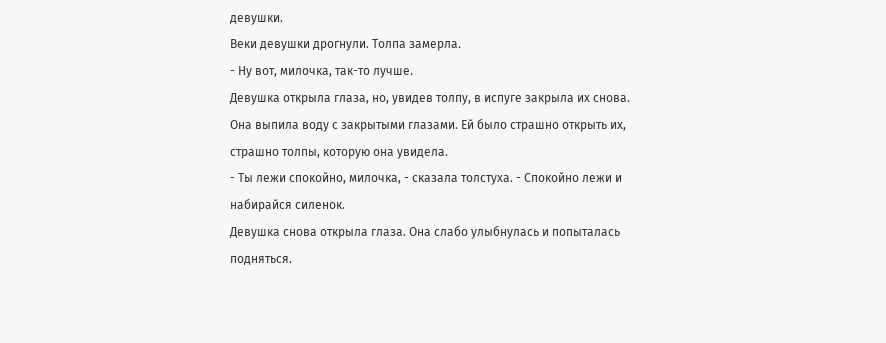девушки.
Веки девушки дрогнули. Толпа замерла.
- Ну вот, милочка, так-то лучше.
Девушка открыла глаза, но, увидев толпу, в испуге закрыла их снова. Она выпила воду с закрытыми глазами. Ей было страшно открыть их, страшно толпы, которую она увидела.
- Ты лежи спокойно, милочка, - сказала толстуха. - Спокойно лежи и набирайся силенок.
Девушка снова открыла глаза. Она слабо улыбнулась и попыталась подняться.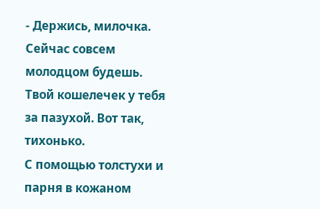- Держись, милочка. Сейчас совсем молодцом будешь. Твой кошелечек у тебя за пазухой. Вот так, тихонько.
С помощью толстухи и парня в кожаном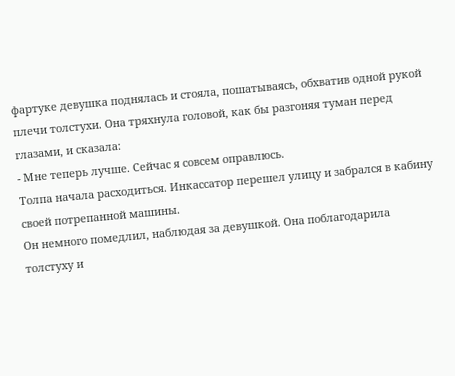фартуке девушка поднялась и стояла, пошатываясь, обхватив одной рукой плечи толстухи. Она тряхнула головой, как бы разгоняя туман перед глазами, и сказала:
- Мне теперь лучше. Сейчас я совсем оправлюсь.
Толпа начала расходиться. Инкассатор перешел улицу и забрался в кабину своей потрепанной машины.
Он немного помедлил, наблюдая за девушкой. Она поблагодарила толстуху и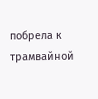побрела к трамвайной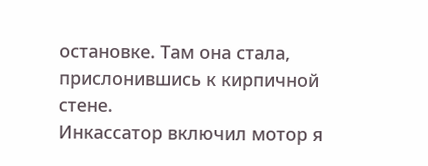остановке. Там она стала, прислонившись к кирпичной стене.
Инкассатор включил мотор я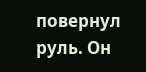повернул руль. Он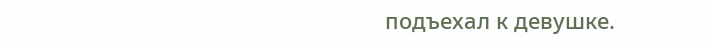подъехал к девушке.